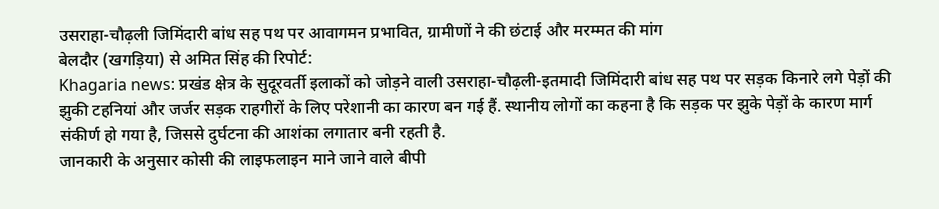उसराहा-चौढ़ली जिमिंदारी बांध सह पथ पर आवागमन प्रभावित, ग्रामीणों ने की छंटाई और मरम्मत की मांग
बेलदौर (खगड़िया) से अमित सिंह की रिपोर्ट:
Khagaria news: प्रखंड क्षेत्र के सुदूरवर्ती इलाकों को जोड़ने वाली उसराहा-चौढ़ली-इतमादी जिमिंदारी बांध सह पथ पर सड़क किनारे लगे पेड़ों की झुकी टहनियां और जर्जर सड़क राहगीरों के लिए परेशानी का कारण बन गई हैं. स्थानीय लोगों का कहना है कि सड़क पर झुके पेड़ों के कारण मार्ग संकीर्ण हो गया है, जिससे दुर्घटना की आशंका लगातार बनी रहती है.
जानकारी के अनुसार कोसी की लाइफलाइन माने जाने वाले बीपी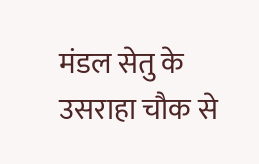मंडल सेतु के उसराहा चौक से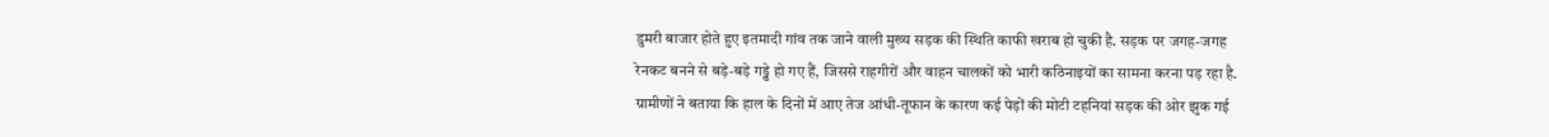डुमरी बाजार होते हुए इतमादी गांव तक जाने वाली मुख्य सड़क की स्थिति काफी खराब हो चुकी है. सड़क पर जगह-जगह रेनकट बनने से बड़े-बड़े गड्ढे हो गए हैं, जिससे राहगीरों और वाहन चालकों को भारी कठिनाइयों का सामना करना पड़ रहा है.
ग्रामीणों ने बताया कि हाल के दिनों में आए तेज आंधी-तूफान के कारण कई पेड़ों की मोटी टहनियां सड़क की ओर झुक गई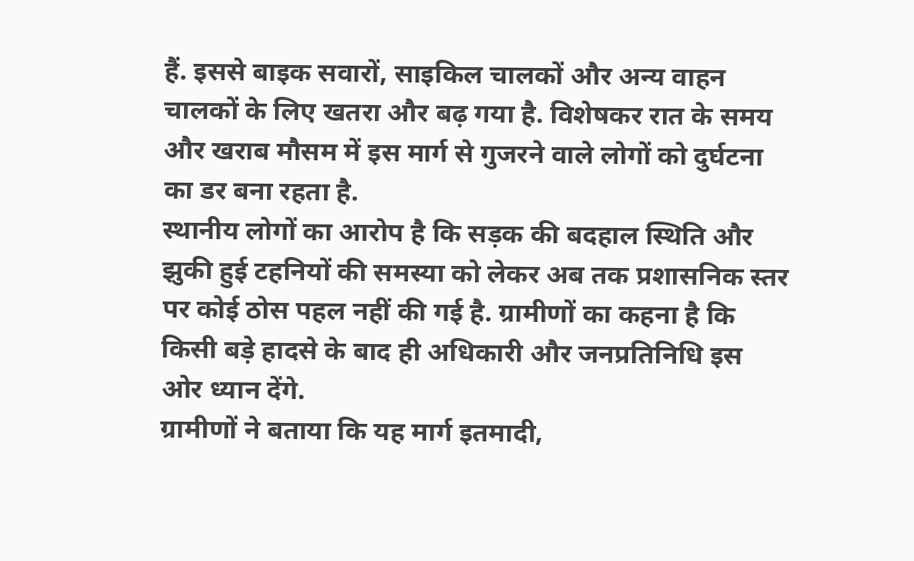हैं. इससे बाइक सवारों, साइकिल चालकों और अन्य वाहन चालकों के लिए खतरा और बढ़ गया है. विशेषकर रात के समय और खराब मौसम में इस मार्ग से गुजरने वाले लोगों को दुर्घटना का डर बना रहता है.
स्थानीय लोगों का आरोप है कि सड़क की बदहाल स्थिति और झुकी हुई टहनियों की समस्या को लेकर अब तक प्रशासनिक स्तर पर कोई ठोस पहल नहीं की गई है. ग्रामीणों का कहना है कि किसी बड़े हादसे के बाद ही अधिकारी और जनप्रतिनिधि इस ओर ध्यान देंगे.
ग्रामीणों ने बताया कि यह मार्ग इतमादी,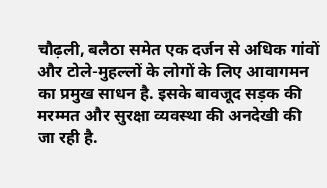चौढ़ली, बलैठा समेत एक दर्जन से अधिक गांवों और टोले-मुहल्लों के लोगों के लिए आवागमन का प्रमुख साधन है. इसके बावजूद सड़क की मरम्मत और सुरक्षा व्यवस्था की अनदेखी की जा रही है.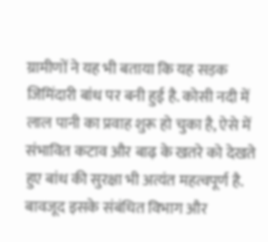ग्रामीणों ने यह भी बताया कि यह सड़क जिमिंदारी बांध पर बनी हुई है. कोसी नदी में लाल पानी का प्रवाह शुरू हो चुका है, ऐसे में संभावित कटाव और बाढ़ के खतरे को देखते हुए बांध की सुरक्षा भी अत्यंत महत्वपूर्ण है. बावजूद इसके संबंधित विभाग और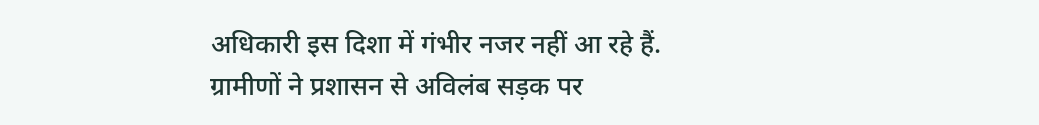अधिकारी इस दिशा में गंभीर नजर नहीं आ रहे हैं.
ग्रामीणों ने प्रशासन से अविलंब सड़क पर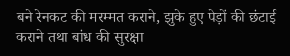बने रेनकट की मरम्मत कराने, झुके हुए पेड़ों की छंटाई कराने तथा बांध की सुरक्षा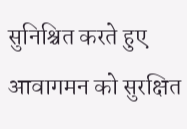सुनिश्चित करते हुए आवागमन को सुरक्षित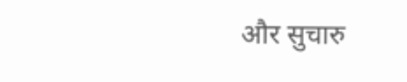और सुचारु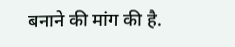बनाने की मांग की है.